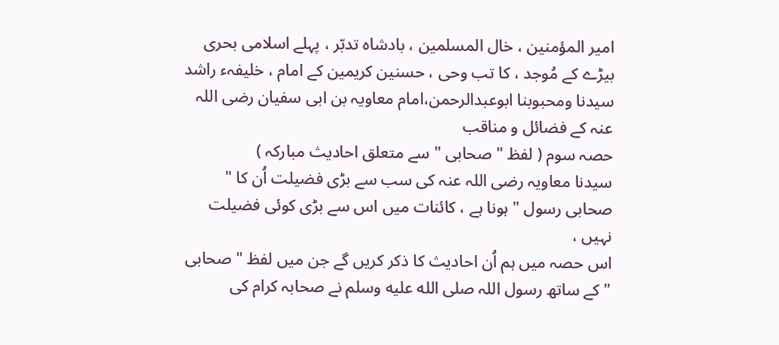امیر المؤمنین ، خال المسلمین ، بادشاہ تدبّر ، پہلے اسلامی بحری بیڑے کے مُوجد ، کا تب وحی ، حسنین کریمین کے امام ، خلیفہء راشد
سیدنا ومحبوبنا ابوعبدالرحمن،امام معاویہ بن ابی سفیان رضی اللہ عنہ کے فضائل و مناقب
حصہ سوم ( لفظ " صحابی " سے متعلق احادیث مبارکہ )
سیدنا معاویہ رضی اللہ عنہ کی سب سے بڑی فضیلت اُن کا " صحابی رسول " ہونا ہے ، کائنات میں اس سے بڑی کوئی فضیلت نہیں ،
اس حصہ میں ہم اُن احادیث کا ذکر کریں گے جن میں لفظ " صحابی " کے ساتھ رسول اللہ صلى الله عليه وسلم نے صحابہ کرام کی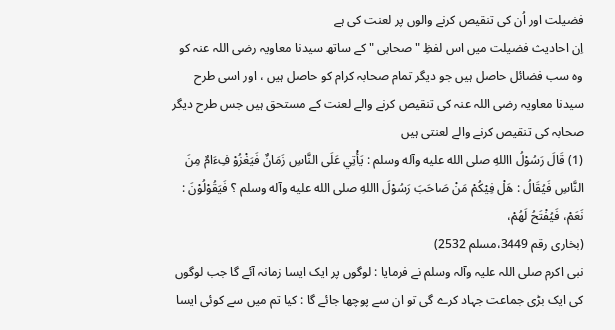فضیلت اور اُن کی تنقیص کرنے والوں پر لعنت کی ہے
اِن احادیث فضیلت میں اس لفظِ " صحابی " کے ساتھ سیدنا معاویہ رضی اللہ عنہ کو وہ سب فضائل حاصل ہیں جو دیگر تمام صحابہ کرام کو حاصل ہیں ، اور اسی طرح سیدنا معاویہ رضی اللہ عنہ کی تنقیص کرنے والے لعنت کے مستحق ہیں جس طرح دیگر صحابہ کی تنقیص کرنے والے لعنتی ہیں
(1) قَالَ رَسُوْلُ االلهِ صلی الله عليه وآله وسلم : يَأْتِي عَلَی النَّاسِ زَمَانٌ فَيَغْزُوْ فِءَامٌ مِنَ النَّاسِ فَيُقَالُ : هَلْ فِيْکُمْ مَنْ صَاحَبَ رَسُوْلَ االلهِ صلی الله عليه وآله وسلم ؟ فَيَقُوْلُوْنَ : نَعَمْ، فَيُفْتَحُ لَهُمْ،
(بخاری رقم 3449،مسلم 2532)
نبی اکرم صلی اللہ علیہ وآلہ وسلم نے فرمایا : لوگوں پر ایک ایسا زمانہ آئے گا جب لوگوں کی ایک بڑی جماعت جہاد کرے گی تو ان سے پوچھا جائے گا : کیا تم میں سے کوئی ایسا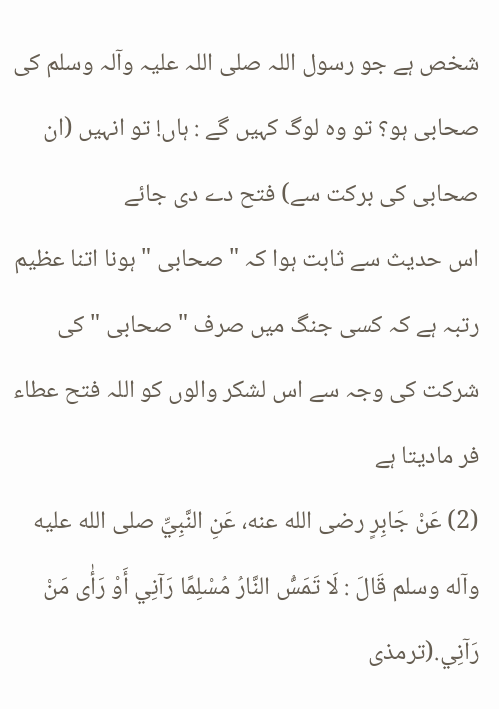شخص ہے جو رسول اللہ صلی اللہ علیہ وآلہ وسلم کی صحابی ہو؟ تو وہ لوگ کہیں گے : ہاں! تو انہیں (ان صحابی کی برکت سے) فتح دے دی جائے
اس حدیث سے ثابت ہوا کہ " صحابی " ہونا اتنا عظیم رتبہ ہے کہ کسی جنگ میں صرف " صحابی " کی شرکت کی وجہ سے اس لشکر والوں کو اللہ فتح عطاء فر مادیتا ہے
(2) عَنْ جَابِرٍ رضی الله عنه، عَنِ النَّبِيِّ صلی الله عليه وآله وسلم قَالَ : لَا تَمَسُّ النَّارُ مُسْلِمًا رَآنِي أَوْ رَأٰی مَنْ رَآنِي.(ترمذی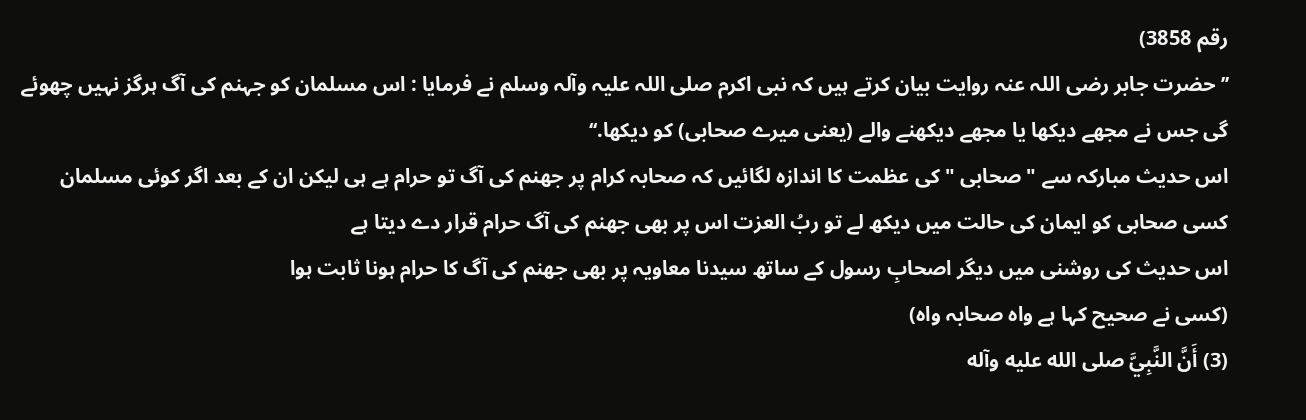رقم 3858)
’’حضرت جابر رضی اللہ عنہ روایت بیان کرتے ہیں کہ نبی اکرم صلی اللہ علیہ وآلہ وسلم نے فرمایا : اس مسلمان کو جہنم کی آگ ہرگز نہیں چھوئے گی جس نے مجھے دیکھا یا مجھے دیکھنے والے (یعنی میرے صحابی) کو دیکھا.‘‘
اس حدیث مبارکہ سے " صحابی " کی عظمت کا اندازہ لگائیں کہ صحابہ کرام پر جھنم کی آگ تو حرام ہے ہی لیکن ان کے بعد اگر کوئی مسلمان کسی صحابی کو ایمان کی حالت میں دیکھ لے تو ربُ العزت اس پر بھی جھنم کی آگ حرام قرار دے دیتا ہے
اس حدیث کی روشنی میں دیگر اصحابِ رسول کے ساتھ سیدنا معاویہ پر بھی جھنم کی آگ کا حرام ہونا ثابت ہوا
(کسی نے صحیح کہا ہے واہ صحابہ واہ)
(3) أَنَّ النَّبِيَّ صلی الله عليه وآله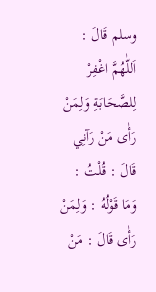وسلم قَالَ : اَللّٰهُمَّ اغْفِرْ لِلصَّحَابَةِ وَلِمَنْ رَأٰی مَنْ رَآنِي قَالَ : قُلْتُ : وَمَا قَوْلُهُ : وَلِمَنْ رَأٰی قَالَ : مَنْ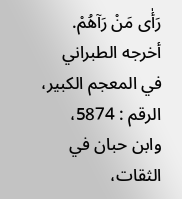رَأٰی مَنْ رَآهُمْ.
أخرجه الطبراني في المعجم الکبير، الرقم : 5874، وابن حبان في الثقات،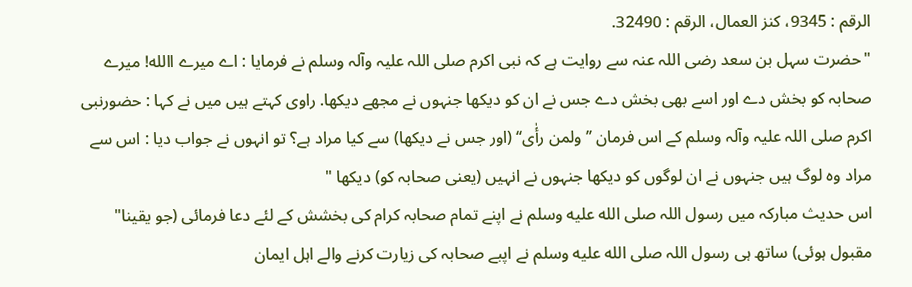الرقم : 9345، کنز العمال، الرقم : 32490.
"حضرت سہل بن سعد رضی اللہ عنہ سے روایت ہے کہ نبی اکرم صلی اللہ علیہ وآلہ وسلم نے فرمایا : اے میرے االله! میرے صحابہ کو بخش دے اور اسے بھی بخش دے جس نے ان کو دیکھا جنہوں نے مجھے دیکھا. راوی کہتے ہیں میں نے کہا : حضورنبی اکرم صلی اللہ علیہ وآلہ وسلم کے اس فرمان ’’ولمن رأٰی‘‘ (اور جس نے دیکھا) سے کیا مراد ہے؟ تو انہوں نے جواب دیا : اس سے مراد وہ لوگ ہیں جنہوں نے ان لوگوں کو دیکھا جنہوں نے انہیں (یعنی صحابہ کو) دیکھا "
اس حدیث مبارکہ میں رسول اللہ صلى الله عليه وسلم نے اپنے تمام صحابہ کرام کی بخشش کے لئے دعا فرمائی (جو یقینا" مقبول ہوئی) ساتھ ہی رسول اللہ صلى الله عليه وسلم نے اپبے صحابہ کی زیارت کرنے والے اہل ایمان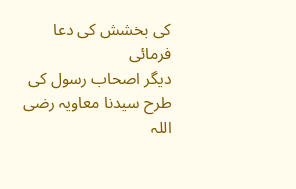کی بخشش کی دعا فرمائی
دیگر اصحاب رسول کی طرح سیدنا معاویہ رضی اللہ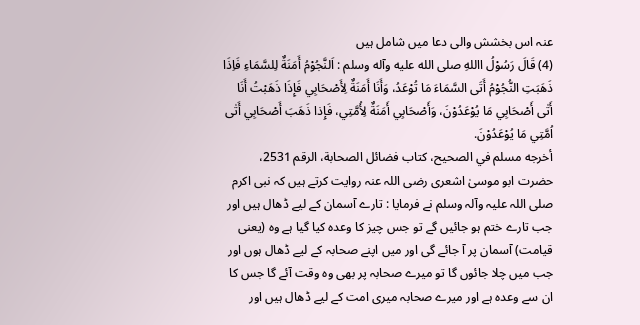عنہ اس بخشش والی دعا میں شامل ہیں
(4) قَالَ رَسُوْلُ االلهِ صلی الله عليه وآله وسلم : اَلنَّجُوْمُ أَمَنَةٌ لِلسَّمَاءِ فَاِذَا ذَهَبَتِ النُّجُوْمُ أَتَی السَّمَاءَ مَا تُوْعَدُ، وَأَنَا أَمَنَةٌ لِأَصْحَابِي فَإِذَا ذَهَبْتُ أَنَا أَتٰی أَصْحَابِي مَا يُوْعَدُوْنَ، وَأَصْحَابِي أَمَنَةٌ لِأُمَّتِي، فَإِذا ذَهَبَ أَصْحَابِي أَتٰی اُمَّتِي مَا يُوْعَدُوْنَ.
أخرجه مسلم في الصحيح، کتاب فضائل الصحابة، الرقم 2531،
حضرت ابو موسیٰ اشعری رضی اللہ عنہ روایت کرتے ہیں کہ نبی اکرم صلی اللہ علیہ وآلہ وسلم نے فرمایا : تارے آسمان کے لیے ڈھال ہیں اور جب تارے ختم ہو جائیں گے تو جس چیز کا وعدہ کیا گیا ہے وہ (یعنی قیامت) آسمان پر آ جائے گی اور میں اپنے صحابہ کے لیے ڈھال ہوں اور جب میں چلا جائوں گا تو میرے صحابہ پر بھی وہ وقت آئے گا جس کا ان سے وعدہ ہے اور میرے صحابہ میری امت کے لیے ڈھال ہیں اور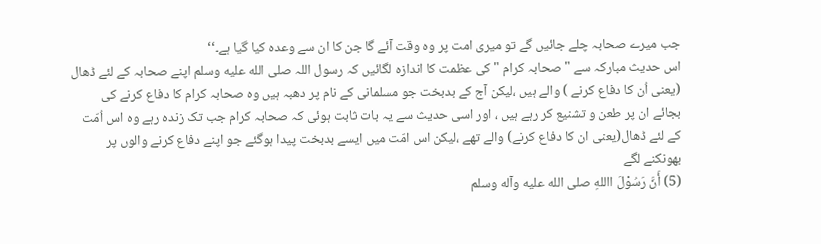جب میرے صحابہ چلے جائیں گے تو میری امت پر وہ وقت آئے گا جن کا ان سے وعدہ کیا گیا ہے۔‘‘
اس حدیث مبارکہ سے " صحابہ کرام " کی عظمت کا اندازہ لگائیں کہ رسول اللہ صلى الله عليه وسلم اپنے صحابہ کے لئے ڈھال (یعنی اُن کا دفاع کرنے ) والے ہیں ،لیکن آج کے بدبخت جو مسلمانی کے نام پر دھبہ ہیں وہ صحابہ کرام کا دفاع کرنے کی بجائے ان پر طعن و تشنیع کر رہے ہیں ، اور اسی حدیث سے یہ بات ثابت ہوئی کہ صحابہ کرام جب تک زندہ رہے وہ اس اُمّت کے لئے ڈھال(یعنی ان کا دفاع کرنے) والے تھے ،لیکن اس امّت میں ایسے بدبخت پیدا ہوگئے جو اپنے دفاع کرنے والوں پر بھونکنے لگے
(5) أَنَّ رَسُوْلَ االلهِ صلی الله عليه وآله وسلم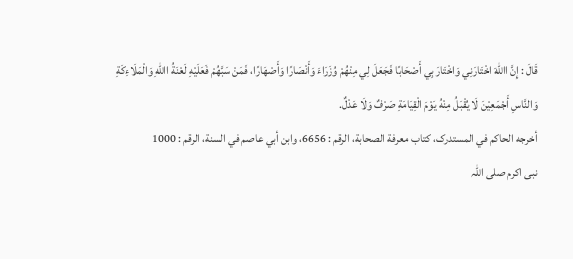قَالَ : إِنَّ االلهَ اخْتَارَنِي وَاخْتَارَ بِي أَصْحَابًا فَجَعَلَ لِي مِنْهُمْ وُزَرَاءَ وَأَنْصَارًا وَأَصْهَارًا، فَمَنْ سَبَّهُمْ فَعَلَيْهِ لَعْنَةُ االلهِ وَالْمَلَاءِکَةِ وَالنَّاسِ أَجْمَعِيْنَ لَا يُقْبَلُ مِنْهُ يَوْمَ الْقِيَامَةِ صَرْفٌ وَلَا عَدْلٌ.
أخرجه الحاکم في المستدرک، کتاب معرفة الصحابة، الرقم : 6656، وابن أبي عاصم في السنة، الرقم : 1000
نبی اکرم صلی اللہ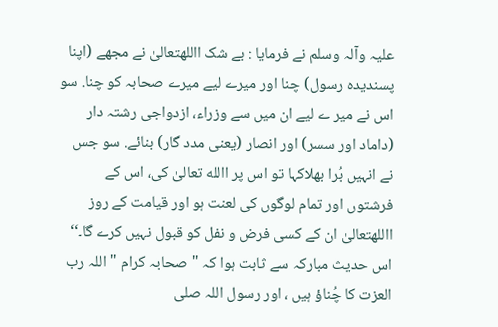علیہ وآلہ وسلم نے فرمایا : بے شک االلهتعالیٰ نے مجھے (اپنا پسندیدہ رسول) چنا اور میرے لیے میرے صحابہ کو چنا. سو اس نے میر ے لیے ان میں سے وزراء، ازدواجی رشتہ دار (داماد اور سسر) اور انصار (یعنی مدد گار) بنائے. سو جس نے انہیں بُرا بھلاکہا تو اس پر االله تعالیٰ کی، اس کے فرشتوں اور تمام لوگوں کی لعنت ہو اور قیامت کے روز االلهتعالیٰ ان کے کسی فرض و نفل کو قبول نہیں کرے گا۔‘‘
اس حدیث مبارکہ سے ثابت ہوا کہ " صحابہ کرام " اللہ رب العزت کا چُناؤ ہیں ، اور رسول اللہ صلى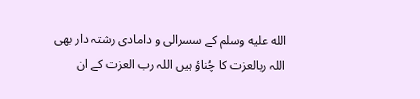الله عليه وسلم کے سسرالی و دامادی رشتہ دار بھی اللہ ربالعزت کا چُناؤ ہیں اللہ رب العزت کے ان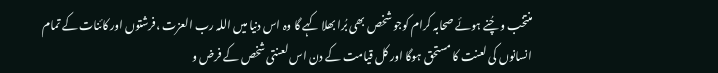منتخب و چُنے ہوئے صحابہ کرام کوجو شخص بھی بُرا بھلا کہے گا وہ اس دنیا میں اللہ رب العزت ،فرشتوں اور کائنات کے تمام انسانوں کی لعنت کا مستحق ہوگا اور کل قیامت کے دن اس لعنتی شخص کے فرض و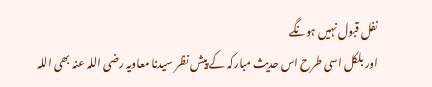نفل قبول نہیں ہونگے
اور بلکل اسی طرح اس حدیث مبارکہ کے پیش نظر سیدنا معاویہ رضی اللہ عنہ بھی اللہ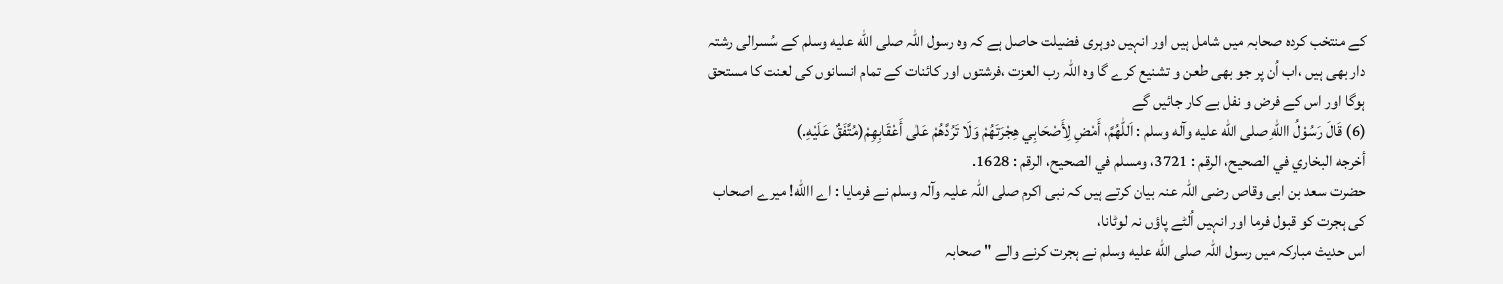کے منتخب کردہ صحابہ میں شامل ہیں اور انہیں دوہری فضیلت حاصل ہے کہ وہ رسول اللہ صلى الله عليه وسلم کے سُسرالی رشتہ دار بھی ہیں ،اب اُن پر جو بھی طعن و تشنیع کرے گا وہ اللہ رب العزت ،فرشتوں اور کائنات کے تمام انسانوں کی لعنت کا مستحق ہوگا اور اس کے فرض و نفل بے کار جائیں گے
(6) قَالَ رَسُوْلُ االلهِ صلی الله عليه وآله وسلم : اَللّٰهُمَّ، أَمْضِ لِأَصْحَابِي هِجْرَتَهُمْ وَلَا تَرُدَّهُمْ عَلٰی أَعْقَابِهِمْ(مُتَّفَقٌ عَلَيْهِ.)
أخرجه البخاري في الصحيح، الرقم : 3721، ومسلم في الصحيح، الرقم : 1628.
حضرت سعد بن ابی وقاص رضی اللہ عنہ بیان کرتے ہیں کہ نبی اکرم صلی اللہ علیہ وآلہ وسلم نے فرمایا : اے االله! میرے اصحاب کی ہجرت کو قبول فرما اور انہیں اُلٹے پاؤں نہ لوٹانا،
اس حدیث مبارکہ میں رسول اللہ صلى الله عليه وسلم نے ہجرت کرنے والے " صحابہ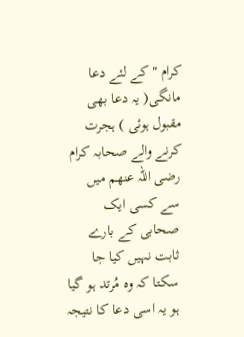کرام " کے لئے دعا مانگی( یہ دعا بھی مقبول ہوئی ) ہجرت کرنے والے صحابہ کرام رضی اللہ عنھم میں سے کسی ایک صحابی کے بارے ثابت نہیں کیا جا سکتا کہ وہ مُرتد ہو گیا ہو یہ اسی دعا کا نتیجہ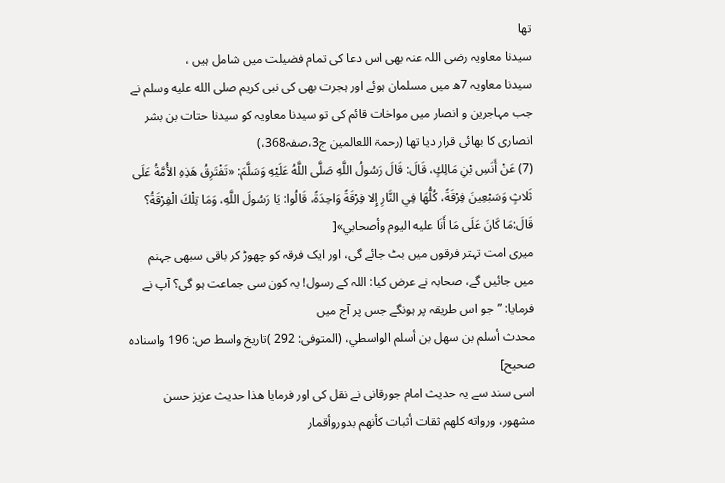تھا
سیدنا معاویہ رضی اللہ عنہ بھی اس دعا کی تمام فضیلت میں شامل ہیں ،
سیدنا معاویہ 7ھ میں مسلمان ہوئے اور ہجرت بھی کی نبی کریم صلى الله عليه وسلم نے جب مہاجرین و انصار میں مواخات قائم کی تو سیدنا معاویہ کو سیدنا حتات بن بشر انصاری کا بھائی قرار دیا تھا (رحمۃ اللعالمین ج3،صفہ368،)
(7) عَنْ أَنَسِ بْنِ مَالِكٍ، قَالَ: قَالَ رَسُولُ اللَّهِ صَلَّى اللَّهُ عَلَيْهِ وَسَلَّمَ: «تَفْتَرِقُ هَذِهِ الأُمَّةُ عَلَى ثَلاثٍ وَسَبْعِينَ فِرْقَةً، كُلُّهَا فِي النَّارِ إِلا فِرْقَةً وَاحِدَةً، قَالُوا: يَا رَسُولَ اللَّهِ، وَمَا تِلْكَ الْفِرْقَةُ؟ قَالَ:مَا كَانَ عَلَى مَا أَنَا عليه اليوم وأصحابي»[
میری امت تہتر فرقوں میں بٹ جائے گی، اور ایک فرقہ کو چھوڑ کر باقی سبھی جہنم میں جائیں گے، صحابہ نے عرض کیا: اللہ کے رسول! یہ کون سی جماعت ہو گی؟ آپ نے فرمایا: ”جو اس طریقہ پر ہونگے جس پر آج میں
محدث أسلم بن سهل بن أسلم الواسطي، (المتوفى: 292 )تاريخ واسط ص: 196 واسنادہ صحیح]
اسی سند سے یہ حدیث امام جورقانی نے نقل کی اور فرمایا هذا حديث عزيز حسن مشهور، ورواته كلهم ثقات أثبات كأنهم بدوروأقمار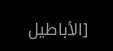[الأباطيل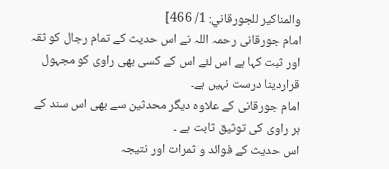والمناكير للجورقاني: 1/ 466]
امام جورقانی رحمہ اللہ نے اس حدیث کے تمام رجال کو ثقہ اور ثبت کہا ہے اس لئے اس کے کسی بھی راوی کو مجہول قراردینا درست نہیں ہے۔
امام جورقانی کے علاوہ دیگر محدثین سے بھی اس سند کے ہر راوی کی توثیق ثابت ہے ۔
اس حدیث کے فوائد و ثمرات اور نتیجہ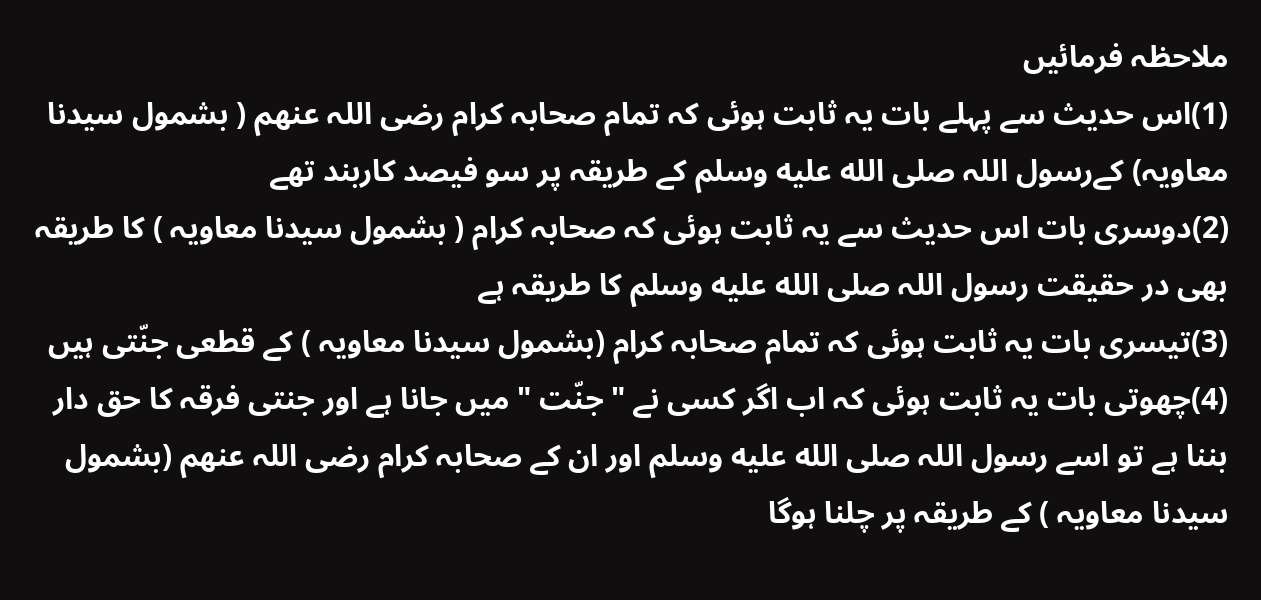ملاحظہ فرمائیں
(1)اس حدیث سے پہلے بات یہ ثابت ہوئی کہ تمام صحابہ کرام رضی اللہ عنھم ( بشمول سیدنا معاویہ) کےرسول اللہ صلى الله عليه وسلم کے طریقہ پر سو فیصد کاربند تھے
(2)دوسری بات اس حدیث سے یہ ثابت ہوئی کہ صحابہ کرام ( بشمول سیدنا معاویہ ) کا طریقہ بھی در حقیقت رسول اللہ صلى الله عليه وسلم کا طریقہ ہے
(3)تیسری بات یہ ثابت ہوئی کہ تمام صحابہ کرام (بشمول سیدنا معاویہ ) کے قطعی جنّتی ہیں
(4)چھوتی بات یہ ثابت ہوئی کہ اب اگر کسی نے " جنّت " میں جانا ہے اور جنتی فرقہ کا حق دار بننا ہے تو اسے رسول اللہ صلى الله عليه وسلم اور ان کے صحابہ کرام رضی اللہ عنھم (بشمول سیدنا معاویہ ) کے طریقہ پر چلنا ہوگا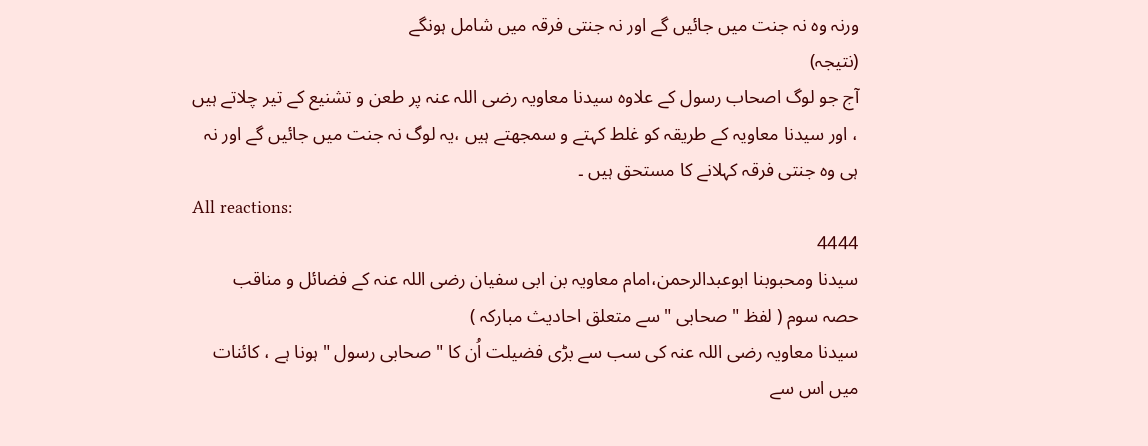ورنہ وہ نہ جنت میں جائیں گے اور نہ جنتی فرقہ میں شامل ہونگے
(نتیجہ)
آج جو لوگ اصحاب رسول کے علاوہ سیدنا معاویہ رضی اللہ عنہ پر طعن و تشنیع کے تیر چلاتے ہیں ، اور سیدنا معاویہ کے طریقہ کو غلط کہتے و سمجھتے ہیں ،یہ لوگ نہ جنت میں جائیں گے اور نہ ہی وہ جنتی فرقہ کہلانے کا مستحق ہیں ۔
All reactions:
4444
سیدنا ومحبوبنا ابوعبدالرحمن،امام معاویہ بن ابی سفیان رضی اللہ عنہ کے فضائل و مناقب
حصہ سوم ( لفظ " صحابی " سے متعلق احادیث مبارکہ )
سیدنا معاویہ رضی اللہ عنہ کی سب سے بڑی فضیلت اُن کا " صحابی رسول " ہونا ہے ، کائنات میں اس سے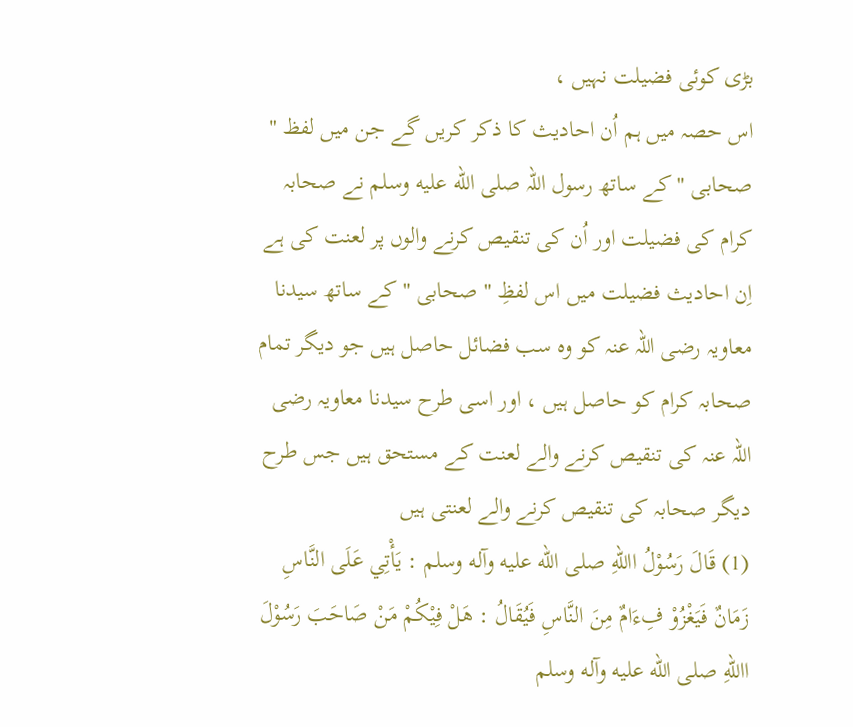بڑی کوئی فضیلت نہیں ،
اس حصہ میں ہم اُن احادیث کا ذکر کریں گے جن میں لفظ " صحابی " کے ساتھ رسول اللہ صلى الله عليه وسلم نے صحابہ کرام کی فضیلت اور اُن کی تنقیص کرنے والوں پر لعنت کی ہے
اِن احادیث فضیلت میں اس لفظِ " صحابی " کے ساتھ سیدنا معاویہ رضی اللہ عنہ کو وہ سب فضائل حاصل ہیں جو دیگر تمام صحابہ کرام کو حاصل ہیں ، اور اسی طرح سیدنا معاویہ رضی اللہ عنہ کی تنقیص کرنے والے لعنت کے مستحق ہیں جس طرح دیگر صحابہ کی تنقیص کرنے والے لعنتی ہیں
(1) قَالَ رَسُوْلُ االلهِ صلی الله عليه وآله وسلم : يَأْتِي عَلَی النَّاسِ زَمَانٌ فَيَغْزُوْ فِءَامٌ مِنَ النَّاسِ فَيُقَالُ : هَلْ فِيْکُمْ مَنْ صَاحَبَ رَسُوْلَ االلهِ صلی الله عليه وآله وسلم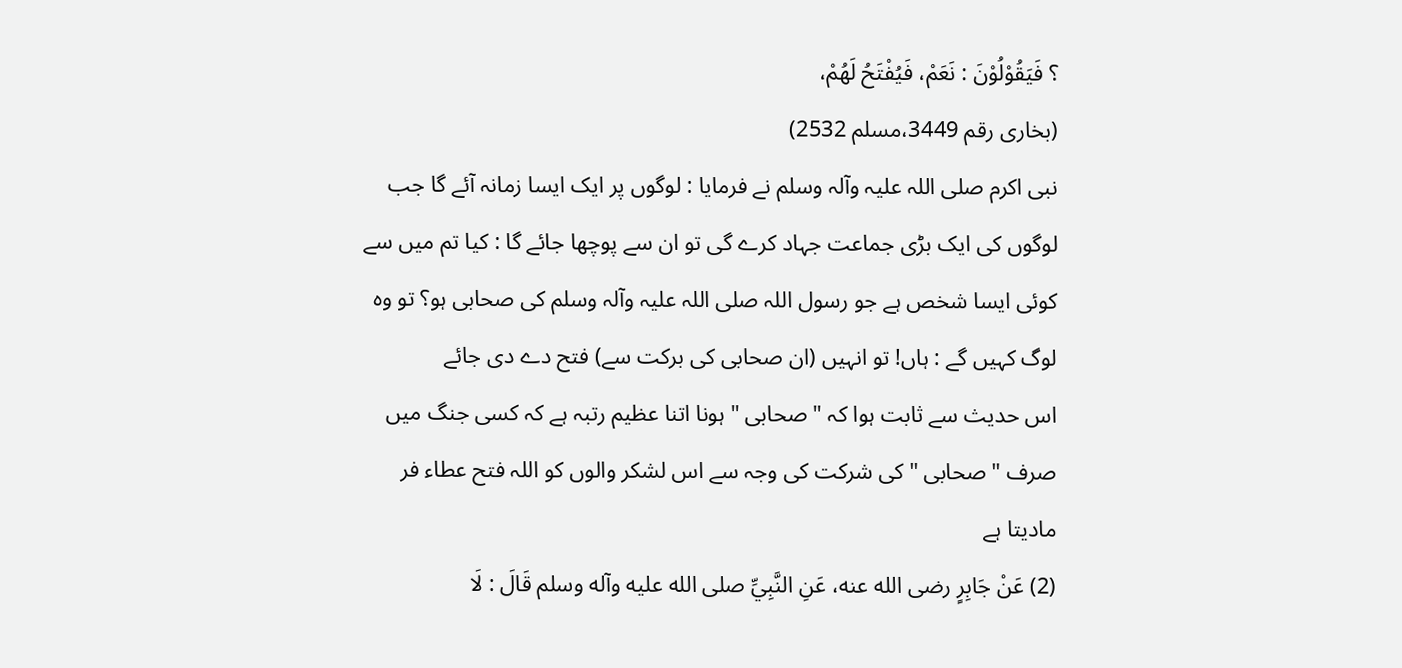؟ فَيَقُوْلُوْنَ : نَعَمْ، فَيُفْتَحُ لَهُمْ،
(بخاری رقم 3449،مسلم 2532)
نبی اکرم صلی اللہ علیہ وآلہ وسلم نے فرمایا : لوگوں پر ایک ایسا زمانہ آئے گا جب لوگوں کی ایک بڑی جماعت جہاد کرے گی تو ان سے پوچھا جائے گا : کیا تم میں سے کوئی ایسا شخص ہے جو رسول اللہ صلی اللہ علیہ وآلہ وسلم کی صحابی ہو؟ تو وہ لوگ کہیں گے : ہاں! تو انہیں (ان صحابی کی برکت سے) فتح دے دی جائے
اس حدیث سے ثابت ہوا کہ " صحابی " ہونا اتنا عظیم رتبہ ہے کہ کسی جنگ میں صرف " صحابی " کی شرکت کی وجہ سے اس لشکر والوں کو اللہ فتح عطاء فر مادیتا ہے
(2) عَنْ جَابِرٍ رضی الله عنه، عَنِ النَّبِيِّ صلی الله عليه وآله وسلم قَالَ : لَا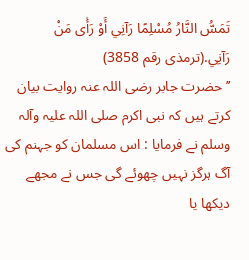تَمَسُّ النَّارُ مُسْلِمًا رَآنِي أَوْ رَأٰی مَنْ رَآنِي.(ترمذی رقم 3858)
’’حضرت جابر رضی اللہ عنہ روایت بیان کرتے ہیں کہ نبی اکرم صلی اللہ علیہ وآلہ وسلم نے فرمایا : اس مسلمان کو جہنم کی آگ ہرگز نہیں چھوئے گی جس نے مجھے دیکھا یا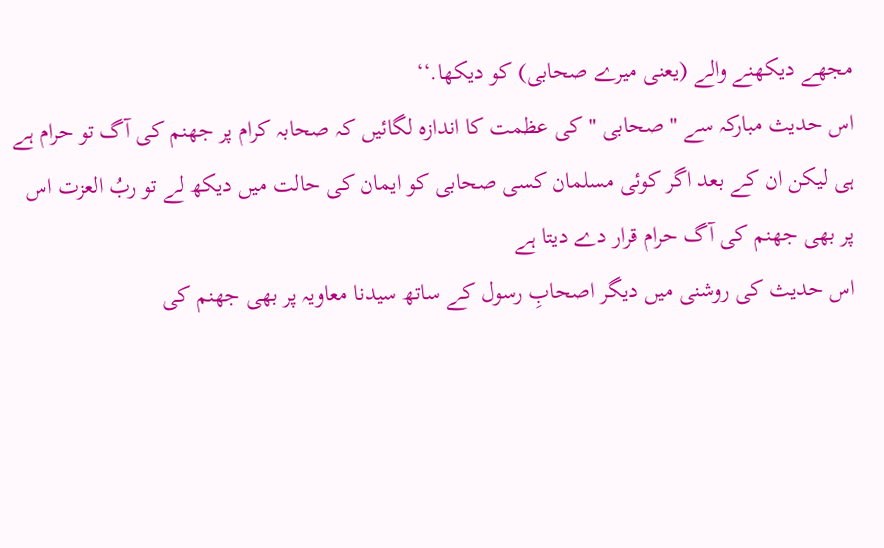مجھے دیکھنے والے (یعنی میرے صحابی) کو دیکھا.‘‘
اس حدیث مبارکہ سے " صحابی " کی عظمت کا اندازہ لگائیں کہ صحابہ کرام پر جھنم کی آگ تو حرام ہے ہی لیکن ان کے بعد اگر کوئی مسلمان کسی صحابی کو ایمان کی حالت میں دیکھ لے تو ربُ العزت اس پر بھی جھنم کی آگ حرام قرار دے دیتا ہے
اس حدیث کی روشنی میں دیگر اصحابِ رسول کے ساتھ سیدنا معاویہ پر بھی جھنم کی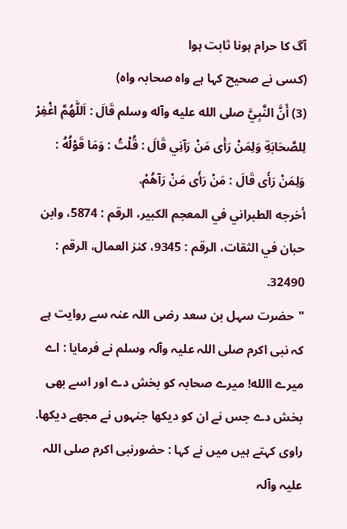آگ کا حرام ہونا ثابت ہوا
(کسی نے صحیح کہا ہے واہ صحابہ واہ)
(3) أَنَّ النَّبِيَّ صلی الله عليه وآله وسلم قَالَ : اَللّٰهُمَّ اغْفِرْ لِلصَّحَابَةِ وَلِمَنْ رَأٰی مَنْ رَآنِي قَالَ : قُلْتُ : وَمَا قَوْلُهُ : وَلِمَنْ رَأٰی قَالَ : مَنْ رَأٰی مَنْ رَآهُمْ.
أخرجه الطبراني في المعجم الکبير، الرقم : 5874، وابن حبان في الثقات، الرقم : 9345، کنز العمال، الرقم : 32490.
"حضرت سہل بن سعد رضی اللہ عنہ سے روایت ہے کہ نبی اکرم صلی اللہ علیہ وآلہ وسلم نے فرمایا : اے میرے االله! میرے صحابہ کو بخش دے اور اسے بھی بخش دے جس نے ان کو دیکھا جنہوں نے مجھے دیکھا. راوی کہتے ہیں میں نے کہا : حضورنبی اکرم صلی اللہ علیہ وآلہ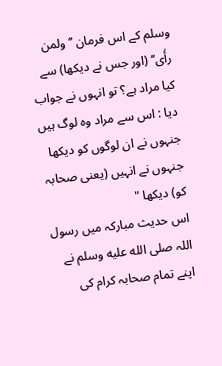وسلم کے اس فرمان ’’ولمن رأٰی‘‘ (اور جس نے دیکھا) سے کیا مراد ہے؟ تو انہوں نے جواب دیا : اس سے مراد وہ لوگ ہیں جنہوں نے ان لوگوں کو دیکھا جنہوں نے انہیں (یعنی صحابہ کو) دیکھا "
اس حدیث مبارکہ میں رسول اللہ صلى الله عليه وسلم نے اپنے تمام صحابہ کرام کی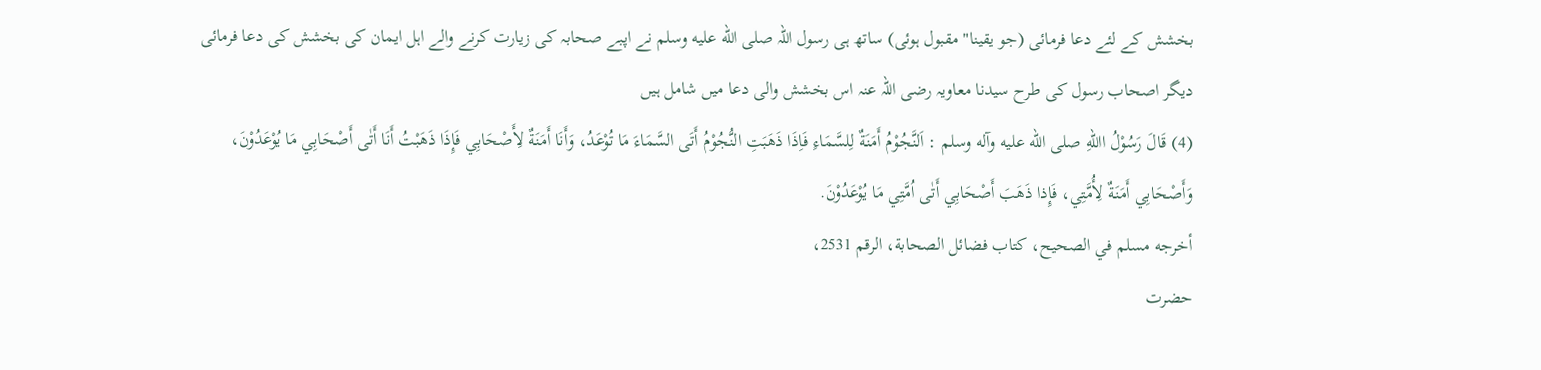بخشش کے لئے دعا فرمائی (جو یقینا" مقبول ہوئی) ساتھ ہی رسول اللہ صلى الله عليه وسلم نے اپبے صحابہ کی زیارت کرنے والے اہل ایمان کی بخشش کی دعا فرمائی
دیگر اصحاب رسول کی طرح سیدنا معاویہ رضی اللہ عنہ اس بخشش والی دعا میں شامل ہیں
(4) قَالَ رَسُوْلُ االلهِ صلی الله عليه وآله وسلم : اَلنَّجُوْمُ أَمَنَةٌ لِلسَّمَاءِ فَاِذَا ذَهَبَتِ النُّجُوْمُ أَتَی السَّمَاءَ مَا تُوْعَدُ، وَأَنَا أَمَنَةٌ لِأَصْحَابِي فَإِذَا ذَهَبْتُ أَنَا أَتٰی أَصْحَابِي مَا يُوْعَدُوْنَ، وَأَصْحَابِي أَمَنَةٌ لِأُمَّتِي، فَإِذا ذَهَبَ أَصْحَابِي أَتٰی اُمَّتِي مَا يُوْعَدُوْنَ.
أخرجه مسلم في الصحيح، کتاب فضائل الصحابة، الرقم 2531،
حضرت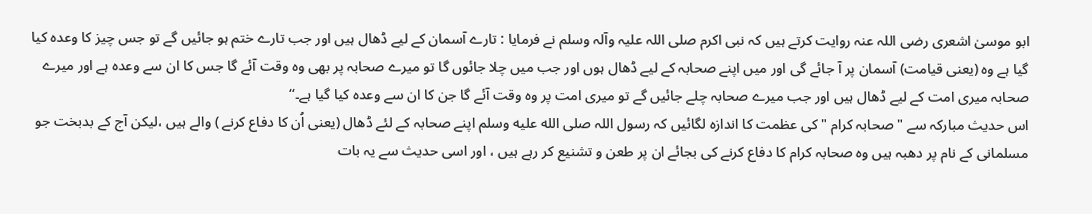ابو موسیٰ اشعری رضی اللہ عنہ روایت کرتے ہیں کہ نبی اکرم صلی اللہ علیہ وآلہ وسلم نے فرمایا : تارے آسمان کے لیے ڈھال ہیں اور جب تارے ختم ہو جائیں گے تو جس چیز کا وعدہ کیا گیا ہے وہ (یعنی قیامت) آسمان پر آ جائے گی اور میں اپنے صحابہ کے لیے ڈھال ہوں اور جب میں چلا جائوں گا تو میرے صحابہ پر بھی وہ وقت آئے گا جس کا ان سے وعدہ ہے اور میرے صحابہ میری امت کے لیے ڈھال ہیں اور جب میرے صحابہ چلے جائیں گے تو میری امت پر وہ وقت آئے گا جن کا ان سے وعدہ کیا گیا ہے۔‘‘
اس حدیث مبارکہ سے " صحابہ کرام " کی عظمت کا اندازہ لگائیں کہ رسول اللہ صلى الله عليه وسلم اپنے صحابہ کے لئے ڈھال (یعنی اُن کا دفاع کرنے ) والے ہیں ،لیکن آج کے بدبخت جو مسلمانی کے نام پر دھبہ ہیں وہ صحابہ کرام کا دفاع کرنے کی بجائے ان پر طعن و تشنیع کر رہے ہیں ، اور اسی حدیث سے یہ بات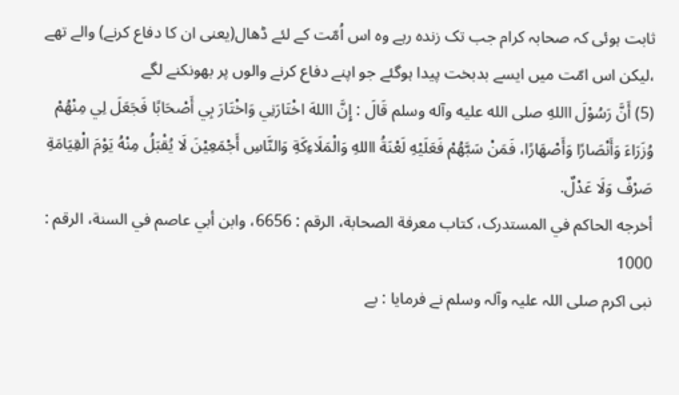ثابت ہوئی کہ صحابہ کرام جب تک زندہ رہے وہ اس اُمّت کے لئے ڈھال(یعنی ان کا دفاع کرنے) والے تھے ،لیکن اس امّت میں ایسے بدبخت پیدا ہوگئے جو اپنے دفاع کرنے والوں پر بھونکنے لگے
(5) أَنَّ رَسُوْلَ االلهِ صلی الله عليه وآله وسلم قَالَ : إِنَّ االلهَ اخْتَارَنِي وَاخْتَارَ بِي أَصْحَابًا فَجَعَلَ لِي مِنْهُمْ وُزَرَاءَ وَأَنْصَارًا وَأَصْهَارًا، فَمَنْ سَبَّهُمْ فَعَلَيْهِ لَعْنَةُ االلهِ وَالْمَلَاءِکَةِ وَالنَّاسِ أَجْمَعِيْنَ لَا يُقْبَلُ مِنْهُ يَوْمَ الْقِيَامَةِ صَرْفٌ وَلَا عَدْلٌ.
أخرجه الحاکم في المستدرک، کتاب معرفة الصحابة، الرقم : 6656، وابن أبي عاصم في السنة، الرقم : 1000
نبی اکرم صلی اللہ علیہ وآلہ وسلم نے فرمایا : بے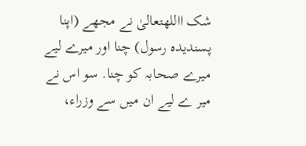شک االلهتعالیٰ نے مجھے (اپنا پسندیدہ رسول) چنا اور میرے لیے میرے صحابہ کو چنا. سو اس نے میر ے لیے ان میں سے وزراء،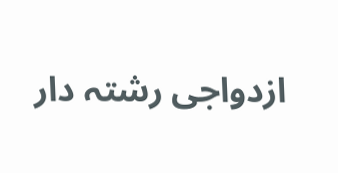ازدواجی رشتہ دار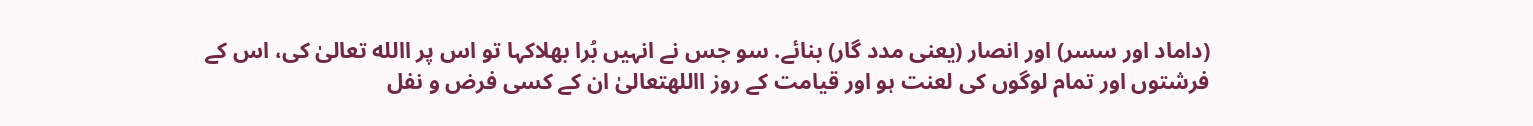(داماد اور سسر) اور انصار (یعنی مدد گار) بنائے. سو جس نے انہیں بُرا بھلاکہا تو اس پر االله تعالیٰ کی، اس کے فرشتوں اور تمام لوگوں کی لعنت ہو اور قیامت کے روز االلهتعالیٰ ان کے کسی فرض و نفل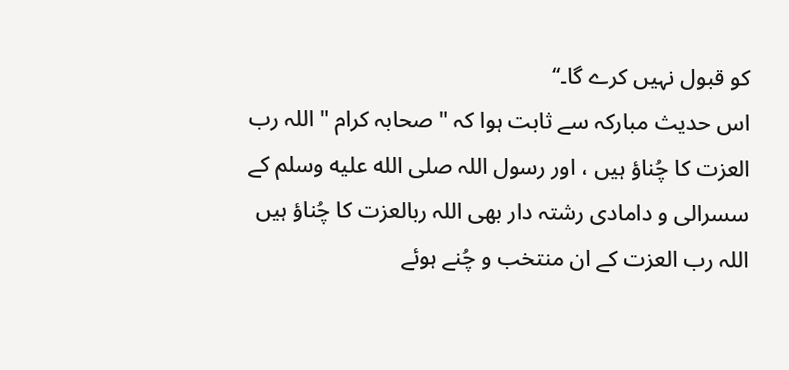کو قبول نہیں کرے گا۔‘‘
اس حدیث مبارکہ سے ثابت ہوا کہ " صحابہ کرام " اللہ رب العزت کا چُناؤ ہیں ، اور رسول اللہ صلى الله عليه وسلم کے سسرالی و دامادی رشتہ دار بھی اللہ ربالعزت کا چُناؤ ہیں اللہ رب العزت کے ان منتخب و چُنے ہوئے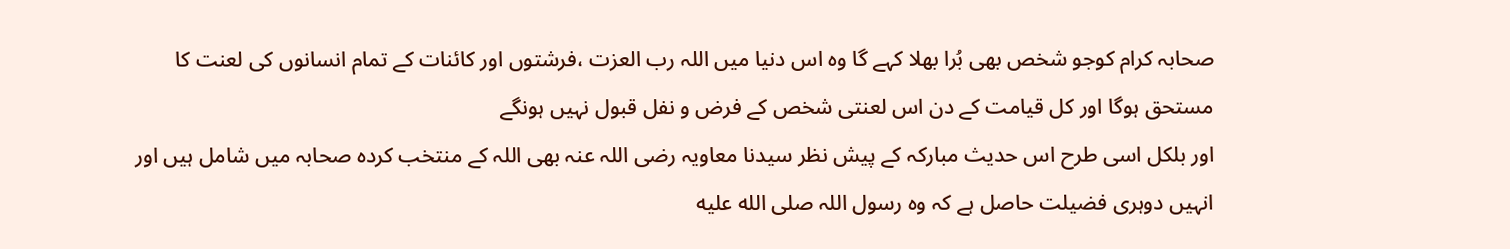صحابہ کرام کوجو شخص بھی بُرا بھلا کہے گا وہ اس دنیا میں اللہ رب العزت ،فرشتوں اور کائنات کے تمام انسانوں کی لعنت کا مستحق ہوگا اور کل قیامت کے دن اس لعنتی شخص کے فرض و نفل قبول نہیں ہونگے
اور بلکل اسی طرح اس حدیث مبارکہ کے پیش نظر سیدنا معاویہ رضی اللہ عنہ بھی اللہ کے منتخب کردہ صحابہ میں شامل ہیں اور انہیں دوہری فضیلت حاصل ہے کہ وہ رسول اللہ صلى الله عليه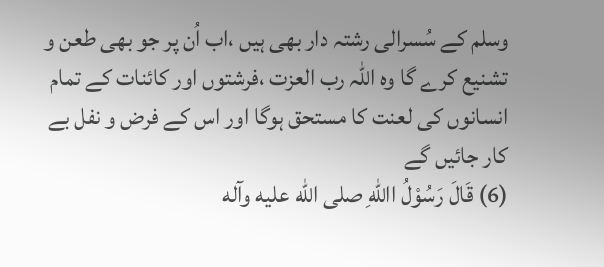وسلم کے سُسرالی رشتہ دار بھی ہیں ،اب اُن پر جو بھی طعن و تشنیع کرے گا وہ اللہ رب العزت ،فرشتوں اور کائنات کے تمام انسانوں کی لعنت کا مستحق ہوگا اور اس کے فرض و نفل بے کار جائیں گے
(6) قَالَ رَسُوْلُ االلهِ صلی الله عليه وآله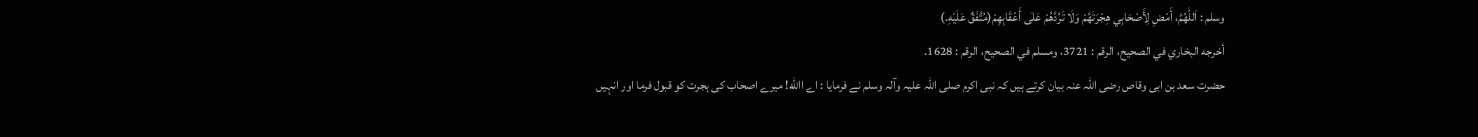وسلم : اَللّٰهُمَّ، أَمْضِ لِأَصْحَابِي هِجْرَتَهُمْ وَلَا تَرُدَّهُمْ عَلٰی أَعْقَابِهِمْ(مُتَّفَقٌ عَلَيْهِ.)
أخرجه البخاري في الصحيح، الرقم : 3721، ومسلم في الصحيح، الرقم : 1628.
حضرت سعد بن ابی وقاص رضی اللہ عنہ بیان کرتے ہیں کہ نبی اکرم صلی اللہ علیہ وآلہ وسلم نے فرمایا : اے االله! میرے اصحاب کی ہجرت کو قبول فرما اور انہیں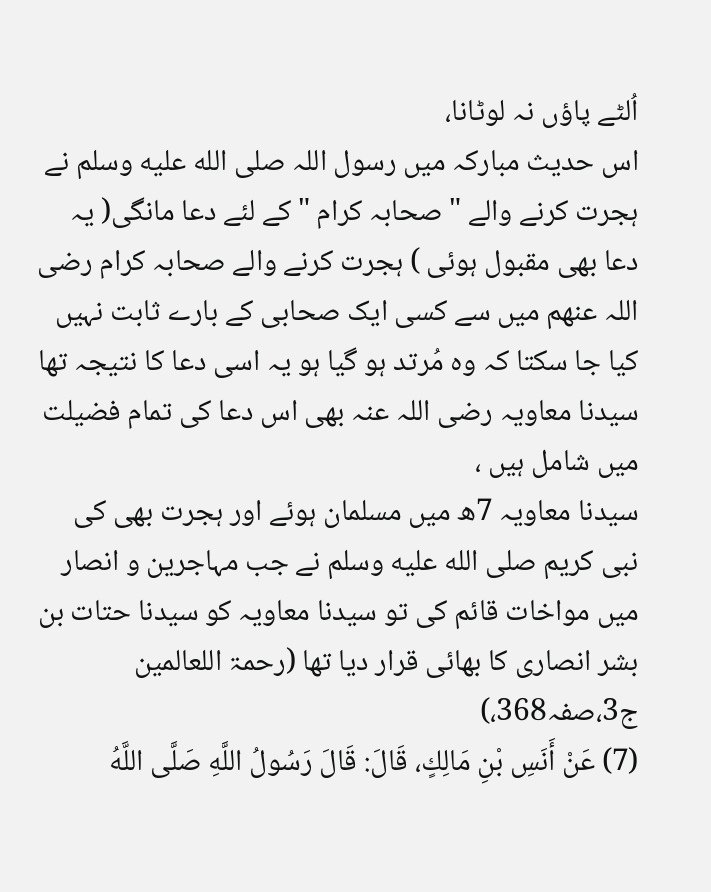اُلٹے پاؤں نہ لوٹانا،
اس حدیث مبارکہ میں رسول اللہ صلى الله عليه وسلم نے ہجرت کرنے والے " صحابہ کرام " کے لئے دعا مانگی( یہ دعا بھی مقبول ہوئی ) ہجرت کرنے والے صحابہ کرام رضی اللہ عنھم میں سے کسی ایک صحابی کے بارے ثابت نہیں کیا جا سکتا کہ وہ مُرتد ہو گیا ہو یہ اسی دعا کا نتیجہ تھا
سیدنا معاویہ رضی اللہ عنہ بھی اس دعا کی تمام فضیلت میں شامل ہیں ،
سیدنا معاویہ 7ھ میں مسلمان ہوئے اور ہجرت بھی کی نبی کریم صلى الله عليه وسلم نے جب مہاجرین و انصار میں مواخات قائم کی تو سیدنا معاویہ کو سیدنا حتات بن بشر انصاری کا بھائی قرار دیا تھا (رحمۃ اللعالمین ج3،صفہ368،)
(7) عَنْ أَنَسِ بْنِ مَالِكٍ، قَالَ: قَالَ رَسُولُ اللَّهِ صَلَّى اللَّهُ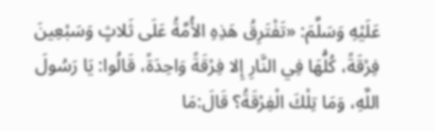عَلَيْهِ وَسَلَّمَ: «تَفْتَرِقُ هَذِهِ الأُمَّةُ عَلَى ثَلاثٍ وَسَبْعِينَ فِرْقَةً، كُلُّهَا فِي النَّارِ إِلا فِرْقَةً وَاحِدَةً، قَالُوا: يَا رَسُولَ اللَّهِ، وَمَا تِلْكَ الْفِرْقَةُ؟ قَالَ:مَا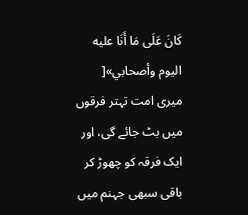كَانَ عَلَى مَا أَنَا عليه اليوم وأصحابي»[
میری امت تہتر فرقوں میں بٹ جائے گی، اور ایک فرقہ کو چھوڑ کر باقی سبھی جہنم میں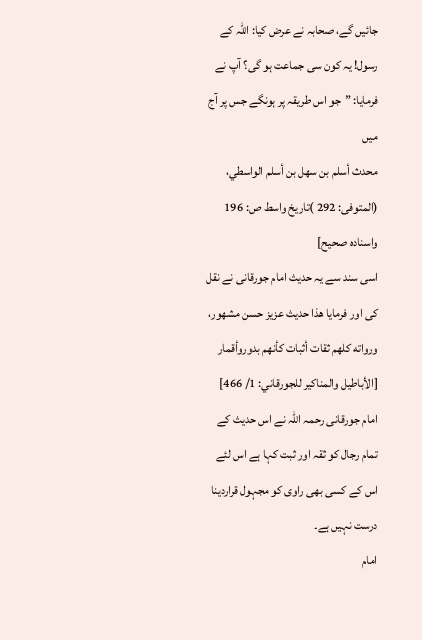جائیں گے، صحابہ نے عرض کیا: اللہ کے رسول! یہ کون سی جماعت ہو گی؟ آپ نے فرمایا: ”جو اس طریقہ پر ہونگے جس پر آج میں
محدث أسلم بن سهل بن أسلم الواسطي، (المتوفى: 292 )تاريخ واسط ص: 196 واسنادہ صحیح]
اسی سند سے یہ حدیث امام جورقانی نے نقل کی اور فرمایا هذا حديث عزيز حسن مشهور، ورواته كلهم ثقات أثبات كأنهم بدوروأقمار
[الأباطيل والمناكير للجورقاني: 1/ 466]
امام جورقانی رحمہ اللہ نے اس حدیث کے تمام رجال کو ثقہ اور ثبت کہا ہے اس لئے اس کے کسی بھی راوی کو مجہول قراردینا درست نہیں ہے۔
امام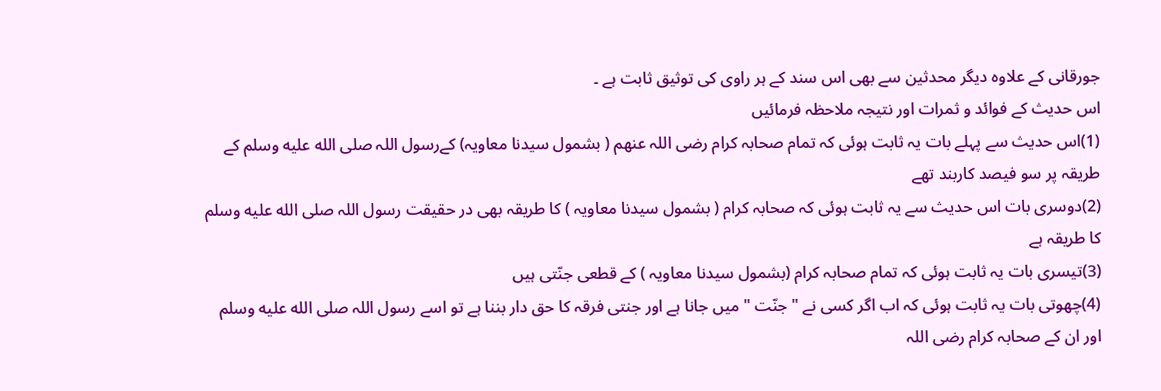جورقانی کے علاوہ دیگر محدثین سے بھی اس سند کے ہر راوی کی توثیق ثابت ہے ۔
اس حدیث کے فوائد و ثمرات اور نتیجہ ملاحظہ فرمائیں
(1)اس حدیث سے پہلے بات یہ ثابت ہوئی کہ تمام صحابہ کرام رضی اللہ عنھم ( بشمول سیدنا معاویہ) کےرسول اللہ صلى الله عليه وسلم کے طریقہ پر سو فیصد کاربند تھے
(2)دوسری بات اس حدیث سے یہ ثابت ہوئی کہ صحابہ کرام ( بشمول سیدنا معاویہ ) کا طریقہ بھی در حقیقت رسول اللہ صلى الله عليه وسلم کا طریقہ ہے
(3)تیسری بات یہ ثابت ہوئی کہ تمام صحابہ کرام (بشمول سیدنا معاویہ ) کے قطعی جنّتی ہیں
(4)چھوتی بات یہ ثابت ہوئی کہ اب اگر کسی نے " جنّت " میں جانا ہے اور جنتی فرقہ کا حق دار بننا ہے تو اسے رسول اللہ صلى الله عليه وسلم اور ان کے صحابہ کرام رضی اللہ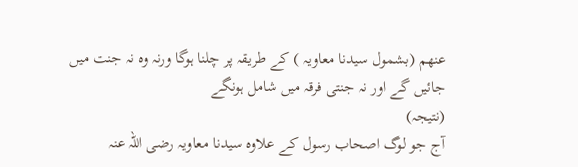عنھم (بشمول سیدنا معاویہ ) کے طریقہ پر چلنا ہوگا ورنہ وہ نہ جنت میں جائیں گے اور نہ جنتی فرقہ میں شامل ہونگے
(نتیجہ)
آج جو لوگ اصحاب رسول کے علاوہ سیدنا معاویہ رضی اللہ عنہ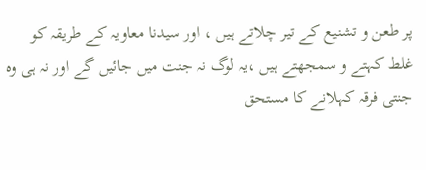پر طعن و تشنیع کے تیر چلاتے ہیں ، اور سیدنا معاویہ کے طریقہ کو غلط کہتے و سمجھتے ہیں ،یہ لوگ نہ جنت میں جائیں گے اور نہ ہی وہ جنتی فرقہ کہلانے کا مستحق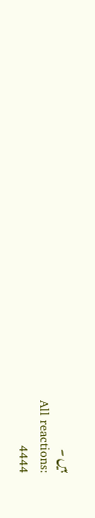ہیں ۔
All reactions:
4444